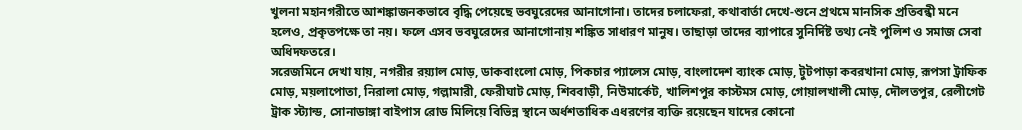খুলনা মহানগরীতে আশঙ্কাজনকভাবে বৃদ্ধি পেয়েছে ভবঘুরেদের আনাগোনা। তাদের চলাফেরা, কথাবার্তা দেখে-শুনে প্রথমে মানসিক প্রতিবন্ধী মনে হলেও, প্রকৃতপক্ষে তা নয়। ফলে এসব ভবঘুরেদের আনাগোনায় শঙ্কিত সাধারণ মানুষ। তাছাড়া তাদের ব্যাপারে সুনির্দিষ্ট তথ্য নেই পুলিশ ও সমাজ সেবা অধিদফতরে।
সরেজমিনে দেখা যায়, নগরীর রয়্যাল মোড়, ডাকবাংলো মোড়, পিকচার প্যালেস মোড়, বাংলাদেশ ব্যাংক মোড়, টুটপাড়া কবরখানা মোড়, রূপসা ট্রাফিক মোড়, ময়লাপোতা, নিরালা মোড়, গল্লামারী, ফেরীঘাট মোড়, শিববাড়ী, নিউমার্কেট, খালিশপুর কাস্টমস মোড়, গোয়ালখালী মোড়, দৌলতপুর, রেলীগেট ট্রাক স্ট্যান্ড, সোনাডাঙ্গা বাইপাস রোড মিলিয়ে বিভিন্ন স্থানে অর্ধশতাধিক এধরণের ব্যক্তি রয়েছেন যাদের কোনো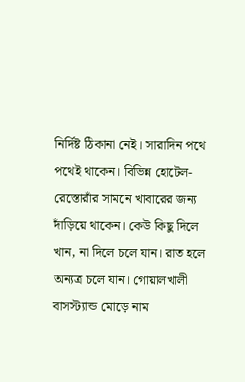নির্দিষ্ট ঠিকানা নেই। সারাদিন পথে পথেই থাকেন। বিভিন্ন হোটেল-রেস্তোরাঁর সামনে খাবারের জন্য দাঁড়িয়ে থাকেন। কেউ কিছু দিলে খান, না দিলে চলে যান। রাত হলে অন্যত্র চলে যান। গোয়ালখালী বাসস্ট্যান্ড মোড়ে নাম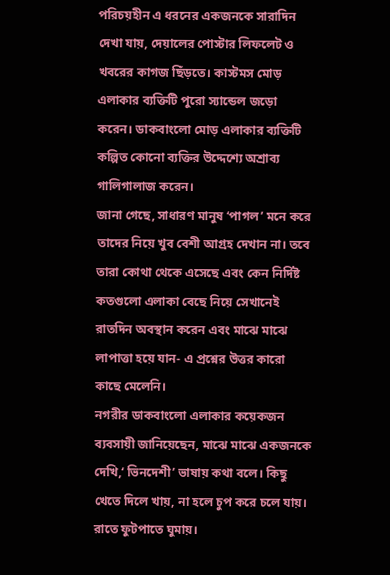পরিচয়হীন এ ধরনের একজনকে সারাদিন দেখা যায়, দেয়ালের পোস্টার লিফলেট ও খবরের কাগজ ছিঁড়তে। কাস্টমস মোড় এলাকার ব্যক্তিটি পুরো স্যান্ডেল জড়ো করেন। ডাকবাংলো মোড় এলাকার ব্যক্তিটি কল্পিত কোনো ব্যক্তির উদ্দেশ্যে অশ্রাব্য গালিগালাজ করেন।
জানা গেছে, সাধারণ মানুষ ‘পাগল’ মনে করে তাদের নিয়ে খুব বেশী আগ্রহ দেখান না। তবে তারা কোথা থেকে এসেছে এবং কেন নির্দিষ্ট কতগুলো এলাকা বেছে নিয়ে সেখানেই রাতদিন অবস্থান করেন এবং মাঝে মাঝে লাপাত্তা হয়ে যান- এ প্রশ্নের উত্তর কারো কাছে মেলেনি।
নগরীর ডাকবাংলো এলাকার কয়েকজন ব্যবসায়ী জানিয়েছেন, মাঝে মাঝে একজনকে দেখি,‘ ভিনদেশী’ ভাষায় কথা বলে। কিছু খেতে দিলে খায়, না হলে চুপ করে চলে যায়। রাতে ফুটপাতে ঘুমায়।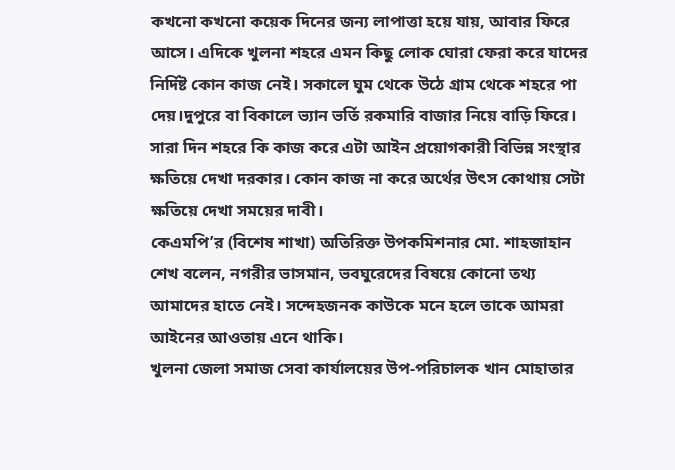কখনো কখনো কয়েক দিনের জন্য লাপাত্তা হয়ে যায়, আবার ফিরে আসে। এদিকে খুলনা শহরে এমন কিছু লোক ঘোরা ফেরা করে যাদের নির্দিষ্ট কোন কাজ নেই। সকালে ঘুম থেকে উঠে গ্রাম থেকে শহরে পা দেয়।দুপুরে বা বিকালে ভ্যান ভর্তি রকমারি বাজার নিয়ে বাড়ি ফিরে। সারা দিন শহরে কি কাজ করে এটা আইন প্রয়োগকারী বিভিন্ন সংস্থার ক্ষতিয়ে দেখা দরকার। কোন কাজ না করে অর্থের উৎস কোথায় সেটা ক্ষতিয়ে দেখা সময়ের দাবী।
কেএমপি’র (বিশেষ শাখা) অতিরিক্ত উপকমিশনার মো. শাহজাহান শেখ বলেন, নগরীর ভাসমান, ভবঘুরেদের বিষয়ে কোনো তথ্য আমাদের হাতে নেই। সন্দেহজনক কাউকে মনে হলে তাকে আমরা আইনের আওতায় এনে থাকি।
খুলনা জেলা সমাজ সেবা কার্যালয়ের উপ-পরিচালক খান মোহাতার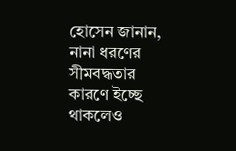হোসেন জানান, নানা ধরণের সীমবদ্ধতার কারণে ইচ্ছে থাকলেও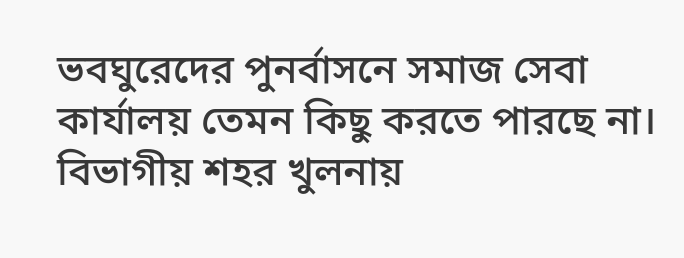ভবঘুরেদের পুনর্বাসনে সমাজ সেবা কার্যালয় তেমন কিছু করতে পারছে না। বিভাগীয় শহর খুলনায়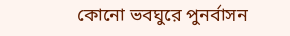কোনো ভবঘুরে পুনর্বাসন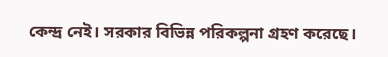কেন্দ্র নেই। সরকার বিভিন্ন পরিকল্পনা গ্রহণ করেছে।